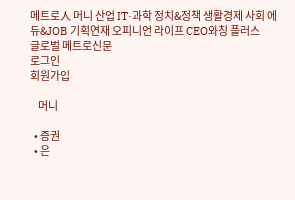메트로人 머니 산업 IT·과학 정치&정책 생활경제 사회 에듀&JOB 기획연재 오피니언 라이프 CEO와칭 플러스
글로벌 메트로신문
로그인
회원가입

    머니

  • 증권
  • 은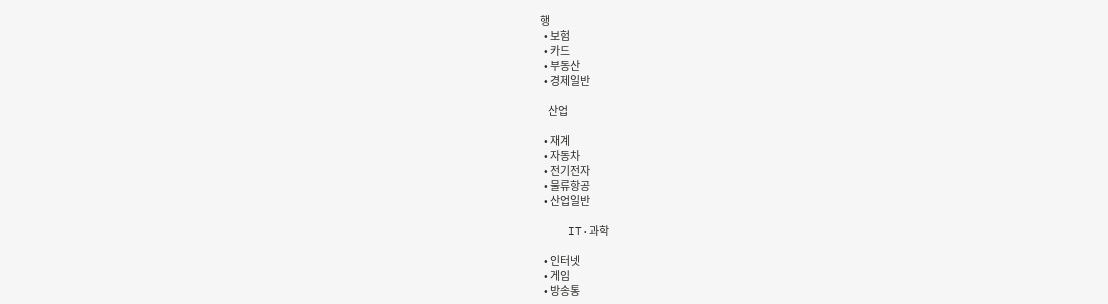행
  • 보험
  • 카드
  • 부동산
  • 경제일반

    산업

  • 재계
  • 자동차
  • 전기전자
  • 물류항공
  • 산업일반

    IT·과학

  • 인터넷
  • 게임
  • 방송통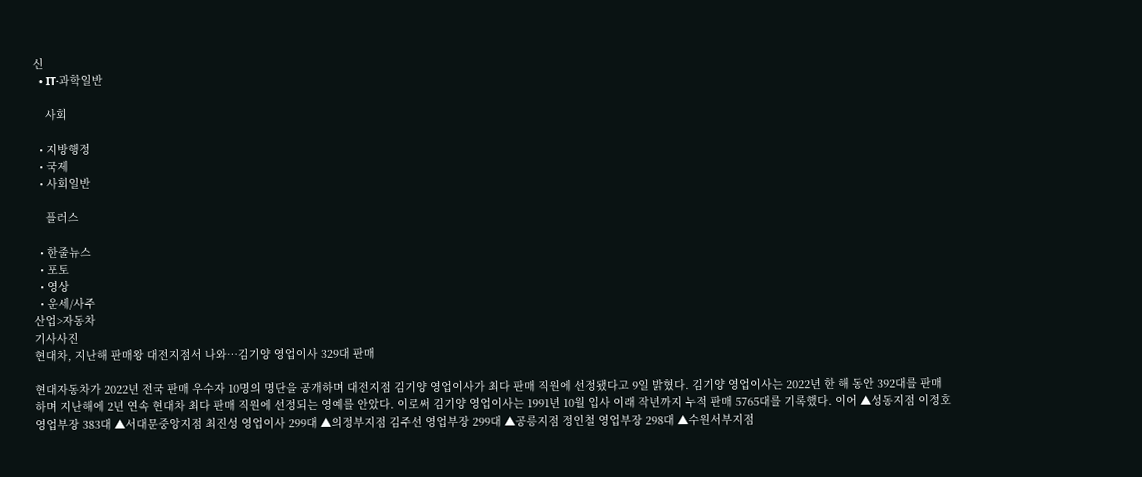신
  • IT·과학일반

    사회

  • 지방행정
  • 국제
  • 사회일반

    플러스

  • 한줄뉴스
  • 포토
  • 영상
  • 운세/사주
산업>자동차
기사사진
현대차, 지난해 판매왕 대전지점서 나와…김기양 영업이사 329대 판매

현대자동차가 2022년 전국 판매 우수자 10명의 명단을 공개하며 대전지점 김기양 영업이사가 최다 판매 직원에 선정됐다고 9일 밝혔다. 김기양 영업이사는 2022년 한 해 동안 392대를 판매하며 지난해에 2년 연속 현대차 최다 판매 직원에 선정되는 영예를 안았다. 이로써 김기양 영업이사는 1991년 10월 입사 이래 작년까지 누적 판매 5765대를 기록했다. 이어 ▲성동지점 이정호 영업부장 383대 ▲서대문중앙지점 최진성 영업이사 299대 ▲의정부지점 김주선 영업부장 299대 ▲공릉지점 정인철 영업부장 298대 ▲수원서부지점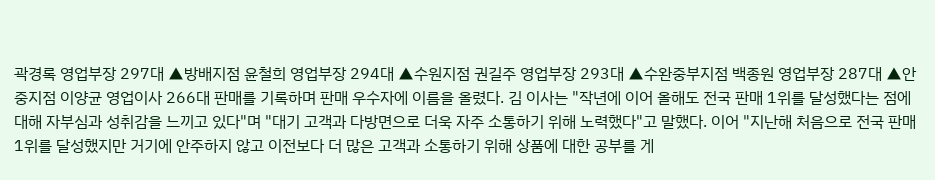곽경록 영업부장 297대 ▲방배지점 윤철희 영업부장 294대 ▲수원지점 권길주 영업부장 293대 ▲수완중부지점 백종원 영업부장 287대 ▲안중지점 이양균 영업이사 266대 판매를 기록하며 판매 우수자에 이름을 올렸다. 김 이사는 "작년에 이어 올해도 전국 판매 1위를 달성했다는 점에 대해 자부심과 성취감을 느끼고 있다"며 "대기 고객과 다방면으로 더욱 자주 소통하기 위해 노력했다"고 말했다. 이어 "지난해 처음으로 전국 판매 1위를 달성했지만 거기에 안주하지 않고 이전보다 더 많은 고객과 소통하기 위해 상품에 대한 공부를 게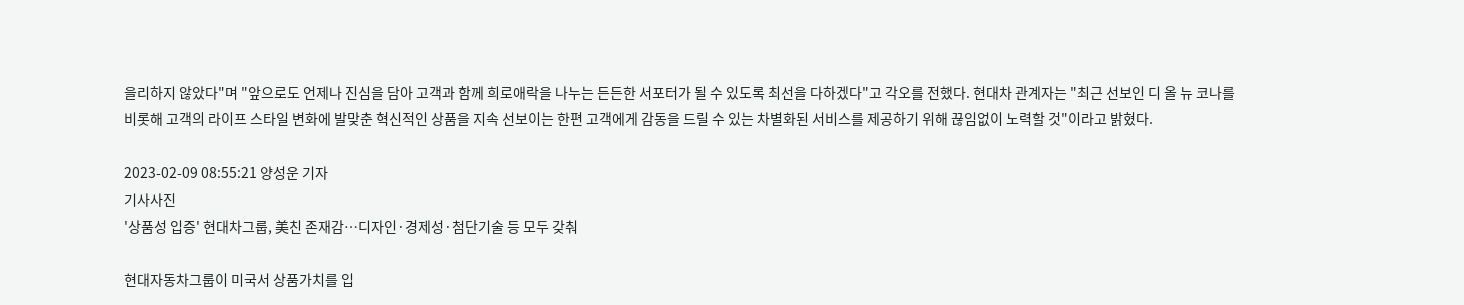을리하지 않았다"며 "앞으로도 언제나 진심을 담아 고객과 함께 희로애락을 나누는 든든한 서포터가 될 수 있도록 최선을 다하겠다"고 각오를 전했다. 현대차 관계자는 "최근 선보인 디 올 뉴 코나를 비롯해 고객의 라이프 스타일 변화에 발맞춘 혁신적인 상품을 지속 선보이는 한편 고객에게 감동을 드릴 수 있는 차별화된 서비스를 제공하기 위해 끊임없이 노력할 것"이라고 밝혔다.

2023-02-09 08:55:21 양성운 기자
기사사진
'상품성 입증' 현대차그룹, 美친 존재감…디자인·경제성·첨단기술 등 모두 갖춰

현대자동차그룹이 미국서 상품가치를 입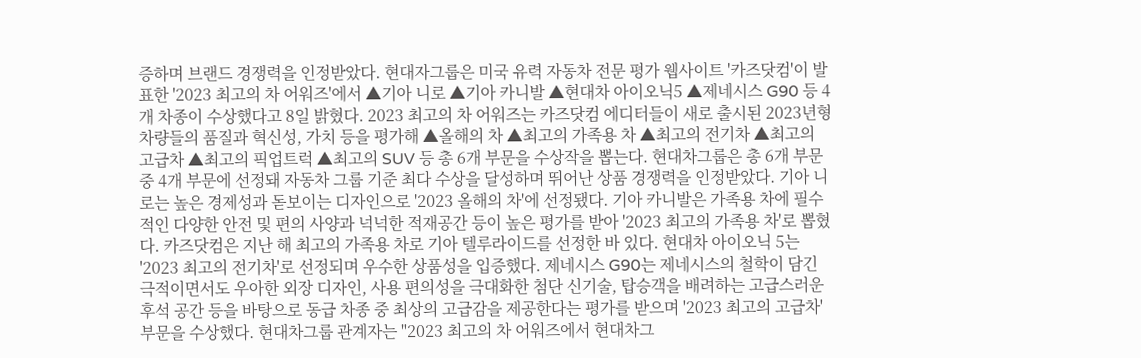증하며 브랜드 경쟁력을 인정받았다. 현대자그룹은 미국 유력 자동차 전문 평가 웹사이트 '카즈닷컴'이 발표한 '2023 최고의 차 어워즈'에서 ▲기아 니로 ▲기아 카니발 ▲현대차 아이오닉5 ▲제네시스 G90 등 4개 차종이 수상했다고 8일 밝혔다. 2023 최고의 차 어워즈는 카즈닷컴 에디터들이 새로 출시된 2023년형 차량들의 품질과 혁신성, 가치 등을 평가해 ▲올해의 차 ▲최고의 가족용 차 ▲최고의 전기차 ▲최고의 고급차 ▲최고의 픽업트럭 ▲최고의 SUV 등 총 6개 부문을 수상작을 뽑는다. 현대차그룹은 총 6개 부문 중 4개 부문에 선정돼 자동차 그룹 기준 최다 수상을 달성하며 뛰어난 상품 경쟁력을 인정받았다. 기아 니로는 높은 경제성과 돋보이는 디자인으로 '2023 올해의 차'에 선정됐다. 기아 카니발은 가족용 차에 필수적인 다양한 안전 및 편의 사양과 넉넉한 적재공간 등이 높은 평가를 받아 '2023 최고의 가족용 차'로 뽑혔다. 카즈닷컴은 지난 해 최고의 가족용 차로 기아 텔루라이드를 선정한 바 있다. 현대차 아이오닉 5는 '2023 최고의 전기차'로 선정되며 우수한 상품성을 입증했다. 제네시스 G90는 제네시스의 철학이 담긴 극적이면서도 우아한 외장 디자인, 사용 편의성을 극대화한 첨단 신기술, 탑승객을 배려하는 고급스러운 후석 공간 등을 바탕으로 동급 차종 중 최상의 고급감을 제공한다는 평가를 받으며 '2023 최고의 고급차' 부문을 수상했다. 현대차그룹 관계자는 "2023 최고의 차 어워즈에서 현대차그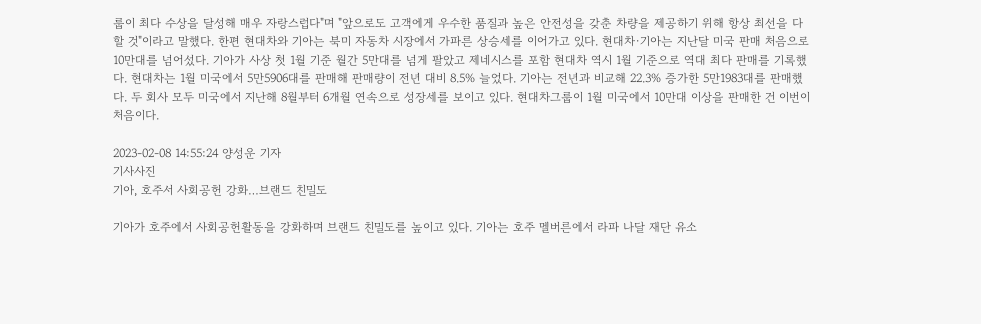룹이 최다 수상을 달성해 매우 자랑스럽다"며 "앞으로도 고객에게 우수한 품질과 높은 안전성을 갖춘 차량을 제공하기 위해 항상 최선을 다할 것"이라고 말했다. 한편 현대차와 기아는 북미 자동차 시장에서 가파른 상승세를 이어가고 있다. 현대차·기아는 지난달 미국 판매 처음으로 10만대를 넘어섰다. 기아가 사상 첫 1월 기준 월간 5만대를 넘게 팔았고 제네시스를 포함 현대차 역시 1월 기준으로 역대 최다 판매를 기록했다. 현대차는 1월 미국에서 5만5906대를 판매해 판매량이 전년 대비 8.5% 늘었다. 기아는 전년과 비교해 22.3% 증가한 5만1983대를 판매했다. 두 회사 모두 미국에서 지난해 8월부터 6개월 연속으로 성장세를 보이고 있다. 현대차그룹이 1월 미국에서 10만대 이상을 판매한 건 이번이 처음이다.

2023-02-08 14:55:24 양성운 기자
기사사진
기아, 호주서 사회공헌 강화…브랜드 친밀도

기아가 호주에서 사회공헌활동을 강화하며 브랜드 친밀도를 높이고 있다. 기아는 호주 멜버른에서 라파 나달 재단 유소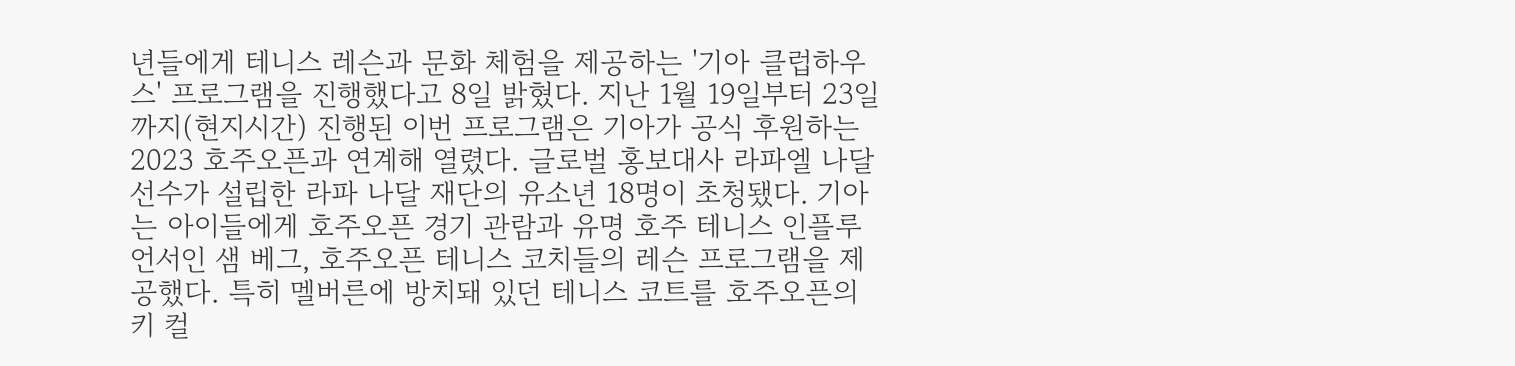년들에게 테니스 레슨과 문화 체험을 제공하는 '기아 클럽하우스' 프로그램을 진행했다고 8일 밝혔다. 지난 1월 19일부터 23일까지(현지시간) 진행된 이번 프로그램은 기아가 공식 후원하는 2023 호주오픈과 연계해 열렸다. 글로벌 홍보대사 라파엘 나달 선수가 설립한 라파 나달 재단의 유소년 18명이 초청됐다. 기아는 아이들에게 호주오픈 경기 관람과 유명 호주 테니스 인플루언서인 샘 베그, 호주오픈 테니스 코치들의 레슨 프로그램을 제공했다. 특히 멜버른에 방치돼 있던 테니스 코트를 호주오픈의 키 컬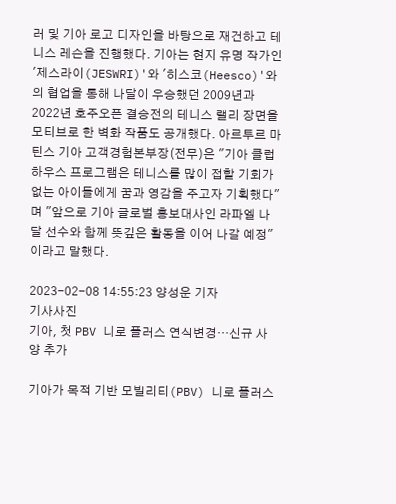러 및 기아 로고 디자인을 바탕으로 재건하고 테니스 레슨을 진행했다. 기아는 현지 유명 작가인 '제스라이(JESWRI)'와 '히스코(Heesco)'와의 협업을 통해 나달이 우승했던 2009년과 2022년 호주오픈 결승전의 테니스 랠리 장면을 모티브로 한 벽화 작품도 공개했다. 아르투르 마틴스 기아 고객경험본부장(전무)은 "기아 클럽하우스 프로그램은 테니스를 많이 접할 기회가 없는 아이들에게 꿈과 영감을 주고자 기획했다"며 "앞으로 기아 글로벌 홍보대사인 라파엘 나달 선수와 함께 뜻깊은 활동을 이어 나갈 예정"이라고 말했다.

2023-02-08 14:55:23 양성운 기자
기사사진
기아, 첫 PBV 니로 플러스 연식변경…신규 사양 추가

기아가 목적 기반 모빌리티(PBV) 니로 플러스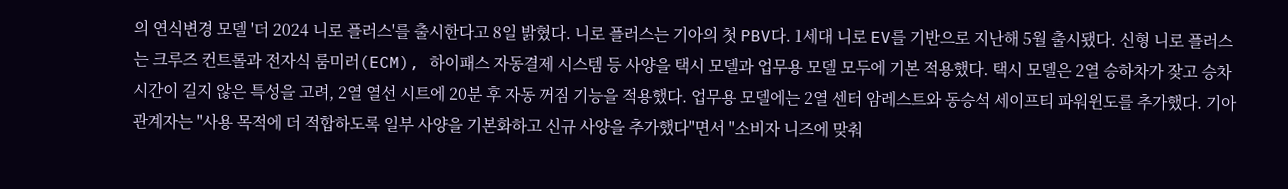의 연식변경 모델 '더 2024 니로 플러스'를 출시한다고 8일 밝혔다. 니로 플러스는 기아의 첫 PBV다. 1세대 니로 EV를 기반으로 지난해 5월 출시됐다. 신형 니로 플러스는 크루즈 컨트롤과 전자식 룸미러(ECM), 하이패스 자동결제 시스템 등 사양을 택시 모델과 업무용 모델 모두에 기본 적용했다. 택시 모델은 2열 승하차가 잦고 승차 시간이 길지 않은 특성을 고려, 2열 열선 시트에 20분 후 자동 꺼짐 기능을 적용했다. 업무용 모델에는 2열 센터 암레스트와 동승석 세이프티 파워윈도를 추가했다. 기아 관계자는 "사용 목적에 더 적합하도록 일부 사양을 기본화하고 신규 사양을 추가했다"면서 "소비자 니즈에 맞춰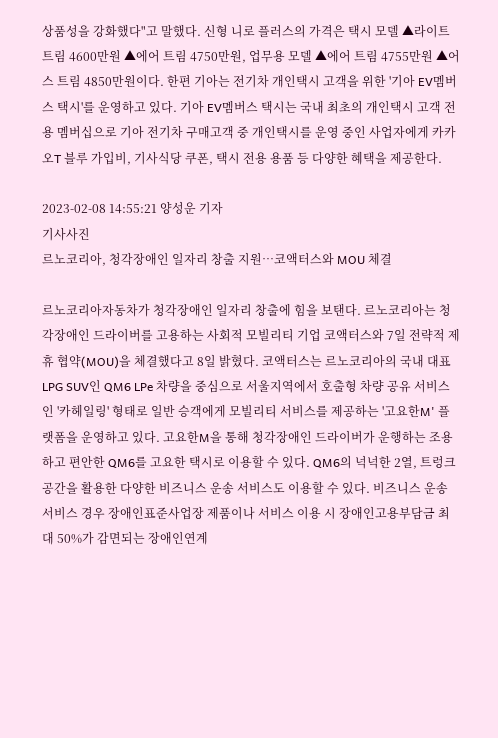상품성을 강화했다"고 말했다. 신형 니로 플러스의 가격은 택시 모델 ▲라이트 트림 4600만원 ▲에어 트림 4750만원, 업무용 모델 ▲에어 트림 4755만원 ▲어스 트림 4850만원이다. 한편 기아는 전기차 개인택시 고객을 위한 '기아 EV멤버스 택시'를 운영하고 있다. 기아 EV멤버스 택시는 국내 최초의 개인택시 고객 전용 멤버십으로 기아 전기차 구매고객 중 개인택시를 운영 중인 사업자에게 카카오T 블루 가입비, 기사식당 쿠폰, 택시 전용 용품 등 다양한 혜택을 제공한다.

2023-02-08 14:55:21 양성운 기자
기사사진
르노코리아, 청각장애인 일자리 창출 지원…코액터스와 MOU 체결

르노코리아자동차가 청각장애인 일자리 창출에 힘을 보탠다. 르노코리아는 청각장애인 드라이버를 고용하는 사회적 모빌리티 기업 코액터스와 7일 전략적 제휴 협약(MOU)을 체결했다고 8일 밝혔다. 코액터스는 르노코리아의 국내 대표 LPG SUV인 QM6 LPe 차량을 중심으로 서울지역에서 호출형 차량 공유 서비스인 '카헤일링' 형태로 일반 승객에게 모빌리티 서비스를 제공하는 '고요한M' 플랫폼을 운영하고 있다. 고요한M을 통해 청각장애인 드라이버가 운행하는 조용하고 편안한 QM6를 고요한 택시로 이용할 수 있다. QM6의 넉넉한 2열, 트렁크 공간을 활용한 다양한 비즈니스 운송 서비스도 이용할 수 있다. 비즈니스 운송 서비스 경우 장애인표준사업장 제품이나 서비스 이용 시 장애인고용부담금 최대 50%가 감면되는 장애인연계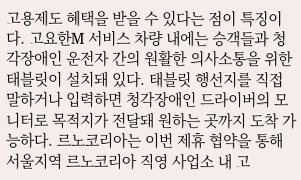고용제도 혜택을 받을 수 있다는 점이 특징이다. 고요한M 서비스 차량 내에는 승객들과 청각장애인 운전자 간의 원활한 의사소통을 위한 태블릿이 설치돼 있다. 태블릿 행선지를 직접 말하거나 입력하면 청각장애인 드라이버의 모니터로 목적지가 전달돼 원하는 곳까지 도착 가능하다. 르노코리아는 이번 제휴 협약을 통해 서울지역 르노코리아 직영 사업소 내 고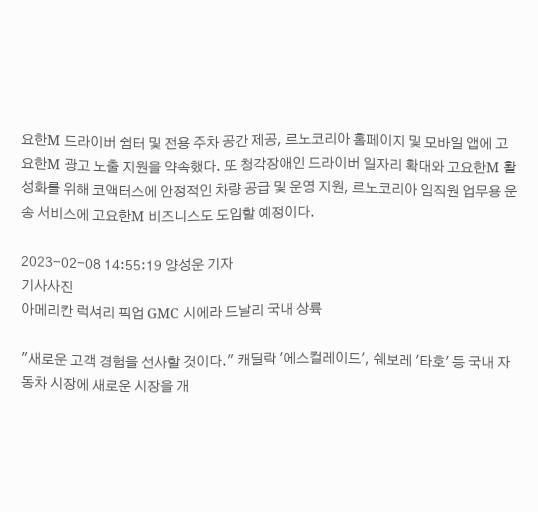요한M 드라이버 쉼터 및 전용 주차 공간 제공, 르노코리아 홈페이지 및 모바일 앱에 고요한M 광고 노출 지원을 약속했다. 또 청각장애인 드라이버 일자리 확대와 고요한M 활성화를 위해 코액터스에 안정적인 차량 공급 및 운영 지원, 르노코리아 임직원 업무용 운송 서비스에 고요한M 비즈니스도 도입할 예정이다.

2023-02-08 14:55:19 양성운 기자
기사사진
아메리칸 럭셔리 픽업 GMC 시에라 드날리 국내 상륙

"새로운 고객 경험을 선사할 것이다." 캐딜락 '에스컬레이드', 쉐보레 '타호' 등 국내 자동차 시장에 새로운 시장을 개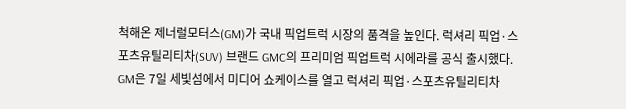척해온 제너럴모터스(GM)가 국내 픽업트럭 시장의 품격을 높인다. 럭셔리 픽업·스포츠유틸리티차(SUV) 브랜드 GMC의 프리미엄 픽업트럭 시에라를 공식 출시했다. GM은 7일 세빛섬에서 미디어 쇼케이스를 열고 럭셔리 픽업·스포츠유틸리티차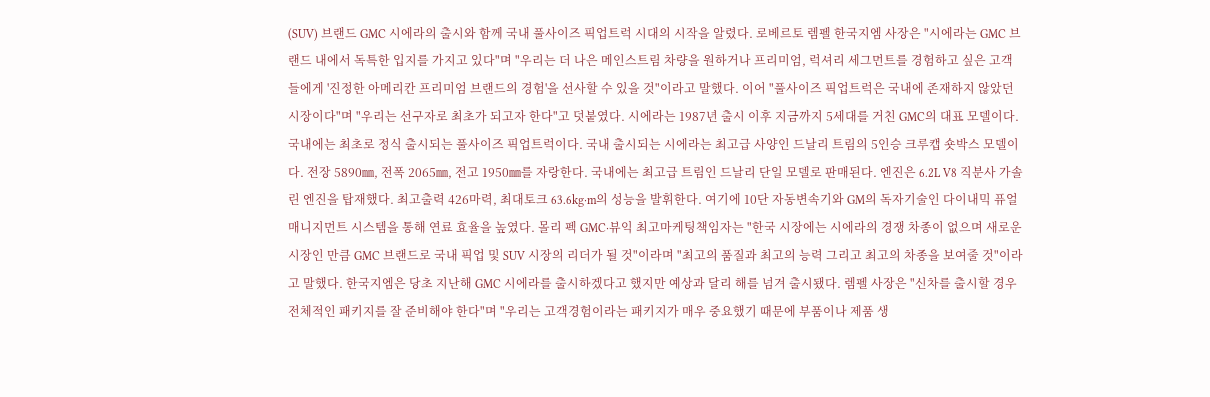(SUV) 브랜드 GMC 시에라의 출시와 함께 국내 풀사이즈 픽업트럭 시대의 시작을 알렸다. 로베르토 렘펠 한국지엠 사장은 "시에라는 GMC 브랜드 내에서 독특한 입지를 가지고 있다"며 "우리는 더 나은 메인스트림 차량을 원하거나 프리미엄, 럭셔리 세그먼트를 경험하고 싶은 고객들에게 '진정한 아메리칸 프리미엄 브랜드의 경험'을 선사할 수 있을 것"이라고 말했다. 이어 "풀사이즈 픽업트럭은 국내에 존재하지 않았던 시장이다"며 "우리는 선구자로 최초가 되고자 한다"고 덧붙였다. 시에라는 1987년 출시 이후 지금까지 5세대를 거친 GMC의 대표 모델이다. 국내에는 최초로 정식 출시되는 풀사이즈 픽업트럭이다. 국내 출시되는 시에라는 최고급 사양인 드날리 트림의 5인승 크루캡 숏박스 모델이다. 전장 5890㎜, 전폭 2065㎜, 전고 1950㎜를 자랑한다. 국내에는 최고급 트림인 드날리 단일 모델로 판매된다. 엔진은 6.2L V8 직분사 가솔린 엔진을 탑재했다. 최고출력 426마력, 최대토크 63.6kg·m의 성능을 발휘한다. 여기에 10단 자동변속기와 GM의 독자기술인 다이내믹 퓨얼 매니지먼트 시스템을 통해 연료 효율을 높였다. 몰리 펙 GMC·뷰익 최고마케팅책임자는 "한국 시장에는 시에라의 경쟁 차종이 없으며 새로운 시장인 만큼 GMC 브랜드로 국내 픽업 및 SUV 시장의 리더가 될 것"이라며 "최고의 품질과 최고의 능력 그리고 최고의 차종을 보여줄 것"이라고 말했다. 한국지엠은 당초 지난해 GMC 시에라를 출시하겠다고 했지만 예상과 달리 해를 넘겨 출시됐다. 렘펠 사장은 "신차를 출시할 경우 전체적인 패키지를 잘 준비해야 한다"며 "우리는 고객경험이라는 패키지가 매우 중요했기 때문에 부품이나 제품 생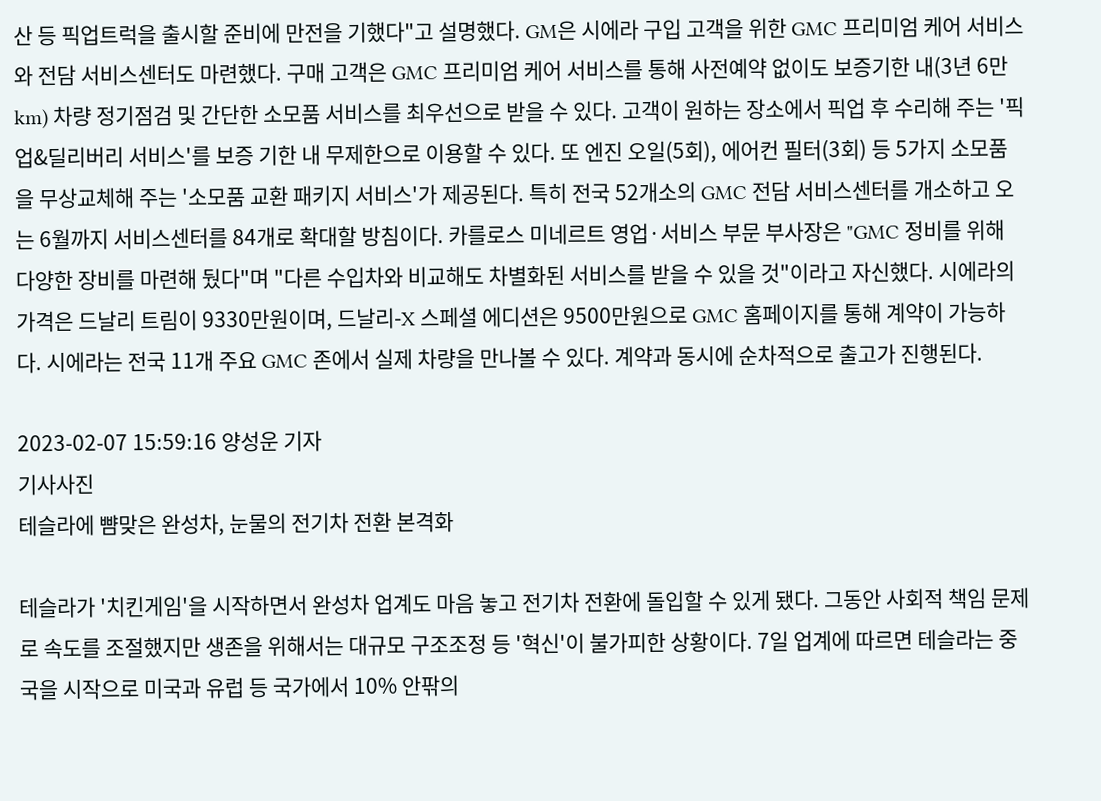산 등 픽업트럭을 출시할 준비에 만전을 기했다"고 설명했다. GM은 시에라 구입 고객을 위한 GMC 프리미엄 케어 서비스와 전담 서비스센터도 마련했다. 구매 고객은 GMC 프리미엄 케어 서비스를 통해 사전예약 없이도 보증기한 내(3년 6만km) 차량 정기점검 및 간단한 소모품 서비스를 최우선으로 받을 수 있다. 고객이 원하는 장소에서 픽업 후 수리해 주는 '픽업&딜리버리 서비스'를 보증 기한 내 무제한으로 이용할 수 있다. 또 엔진 오일(5회), 에어컨 필터(3회) 등 5가지 소모품을 무상교체해 주는 '소모품 교환 패키지 서비스'가 제공된다. 특히 전국 52개소의 GMC 전담 서비스센터를 개소하고 오는 6월까지 서비스센터를 84개로 확대할 방침이다. 카를로스 미네르트 영업·서비스 부문 부사장은 "GMC 정비를 위해 다양한 장비를 마련해 뒀다"며 "다른 수입차와 비교해도 차별화된 서비스를 받을 수 있을 것"이라고 자신했다. 시에라의 가격은 드날리 트림이 9330만원이며, 드날리-X 스페셜 에디션은 9500만원으로 GMC 홈페이지를 통해 계약이 가능하다. 시에라는 전국 11개 주요 GMC 존에서 실제 차량을 만나볼 수 있다. 계약과 동시에 순차적으로 출고가 진행된다.

2023-02-07 15:59:16 양성운 기자
기사사진
테슬라에 뺨맞은 완성차, 눈물의 전기차 전환 본격화

테슬라가 '치킨게임'을 시작하면서 완성차 업계도 마음 놓고 전기차 전환에 돌입할 수 있게 됐다. 그동안 사회적 책임 문제로 속도를 조절했지만 생존을 위해서는 대규모 구조조정 등 '혁신'이 불가피한 상황이다. 7일 업계에 따르면 테슬라는 중국을 시작으로 미국과 유럽 등 국가에서 10% 안팎의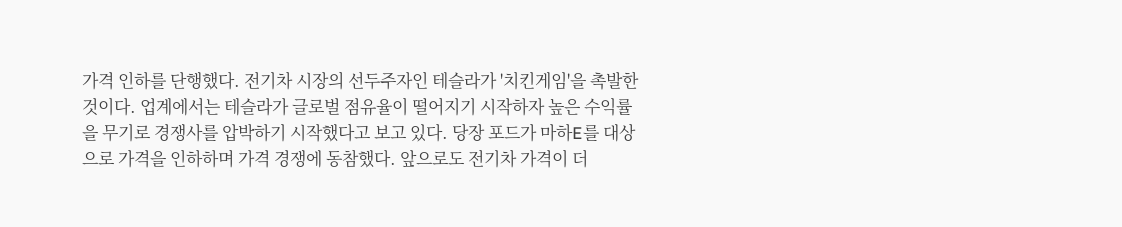가격 인하를 단행했다. 전기차 시장의 선두주자인 테슬라가 '치킨게임'을 촉발한 것이다. 업계에서는 테슬라가 글로벌 점유율이 떨어지기 시작하자 높은 수익률을 무기로 경쟁사를 압박하기 시작했다고 보고 있다. 당장 포드가 마하E를 대상으로 가격을 인하하며 가격 경쟁에 동참했다. 앞으로도 전기차 가격이 더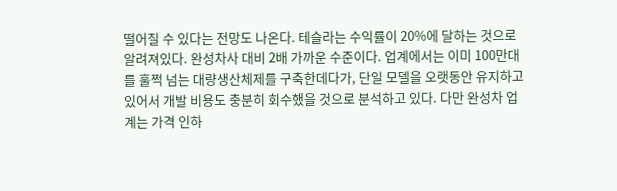떨어질 수 있다는 전망도 나온다. 테슬라는 수익률이 20%에 달하는 것으로 알려져있다. 완성차사 대비 2배 가까운 수준이다. 업계에서는 이미 100만대를 훌쩍 넘는 대량생산체제를 구축한데다가, 단일 모델을 오랫동안 유지하고 있어서 개발 비용도 충분히 회수했을 것으로 분석하고 있다. 다만 완성차 업계는 가격 인하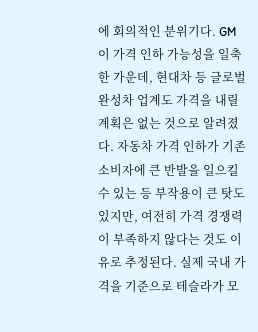에 회의적인 분위기다. GM이 가격 인하 가능성을 일축한 가운데, 현대차 등 글로벌 완성차 업계도 가격을 내릴 계획은 없는 것으로 알려졌다. 자동차 가격 인하가 기존 소비자에 큰 반발을 일으킬 수 있는 등 부작용이 큰 탓도 있지만, 여전히 가격 경쟁력이 부족하지 않다는 것도 이유로 추정된다. 실제 국내 가격을 기준으로 테슬라가 모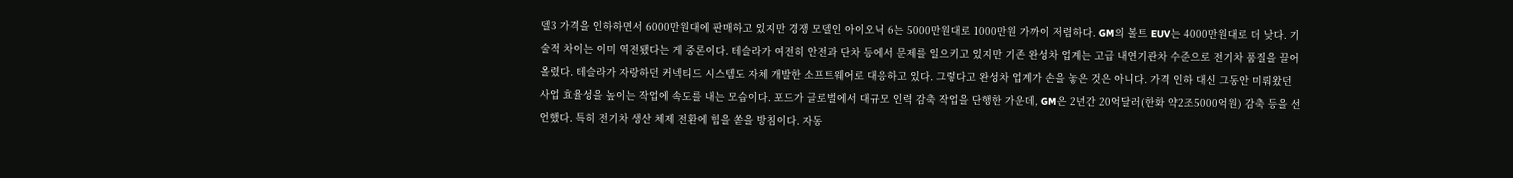델3 가격을 인하하면서 6000만원대에 판매하고 있지만 경쟁 모델인 아이오닉 6는 5000만원대로 1000만원 가까이 저렴하다. GM의 볼트 EUV는 4000만원대로 더 낮다. 기술적 차이는 이미 역전됐다는 게 중론이다. 테슬라가 여전히 안전과 단차 등에서 문제를 일으키고 있지만 기존 완성차 업계는 고급 내연기관차 수준으로 전기차 품질을 끌어올렸다. 테슬라가 자랑하던 커넥티드 시스템도 자체 개발한 소프트웨어로 대응하고 있다. 그렇다고 완성차 업계가 손을 놓은 것은 아니다. 가격 인하 대신 그동안 미뤄왔던 사업 효율성을 높이는 작업에 속도를 내는 모습이다. 포드가 글로벌에서 대규모 인력 감축 작업을 단행한 가운데, GM은 2년간 20억달러(한화 약2조5000억원) 감축 등을 선언했다. 특히 전기차 생산 체제 전환에 힘을 쏟을 방침이다. 자동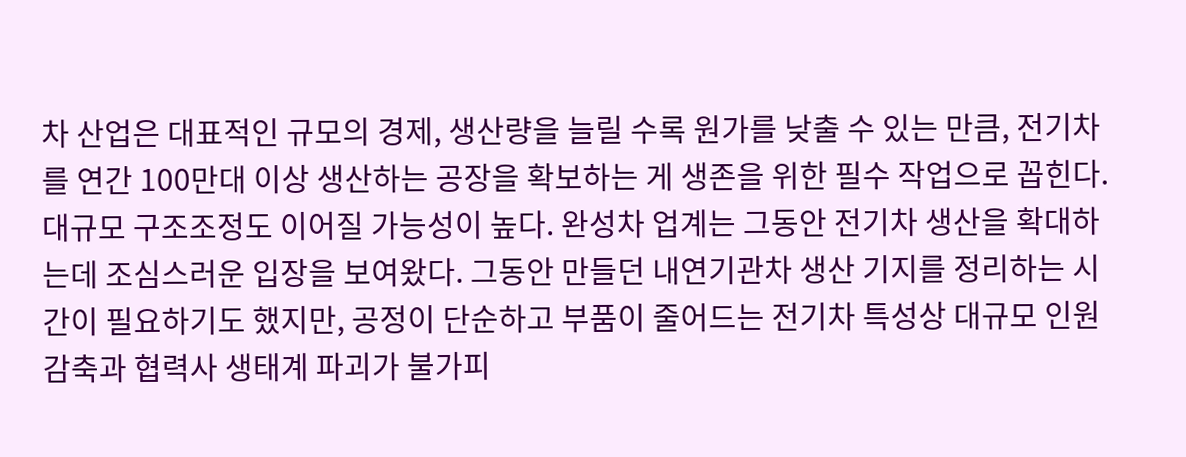차 산업은 대표적인 규모의 경제, 생산량을 늘릴 수록 원가를 낮출 수 있는 만큼, 전기차를 연간 100만대 이상 생산하는 공장을 확보하는 게 생존을 위한 필수 작업으로 꼽힌다. 대규모 구조조정도 이어질 가능성이 높다. 완성차 업계는 그동안 전기차 생산을 확대하는데 조심스러운 입장을 보여왔다. 그동안 만들던 내연기관차 생산 기지를 정리하는 시간이 필요하기도 했지만, 공정이 단순하고 부품이 줄어드는 전기차 특성상 대규모 인원 감축과 협력사 생태계 파괴가 불가피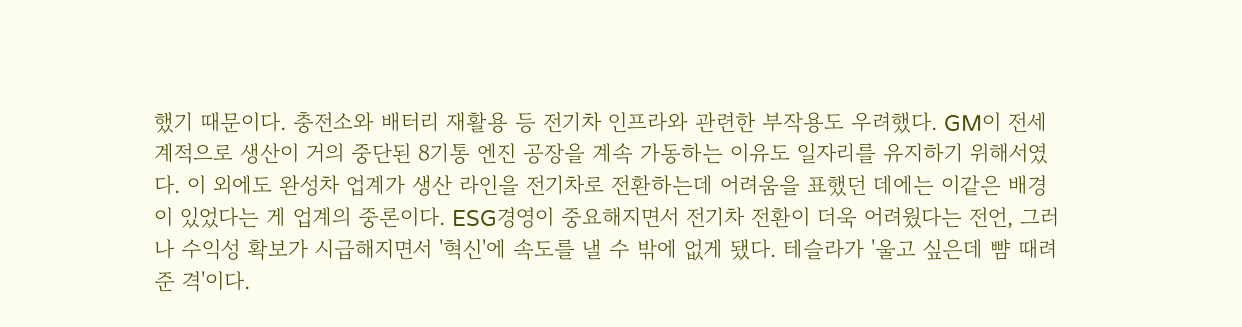했기 때문이다. 충전소와 배터리 재활용 등 전기차 인프라와 관련한 부작용도 우려했다. GM이 전세계적으로 생산이 거의 중단된 8기통 엔진 공장을 계속 가동하는 이유도 일자리를 유지하기 위해서였다. 이 외에도 완성차 업계가 생산 라인을 전기차로 전환하는데 어려움을 표했던 데에는 이같은 배경이 있었다는 게 업계의 중론이다. ESG경영이 중요해지면서 전기차 전환이 더욱 어려웠다는 전언, 그러나 수익성 확보가 시급해지면서 '혁신'에 속도를 낼 수 밖에 없게 됐다. 테슬라가 '울고 싶은데 뺨 때려준 격'이다.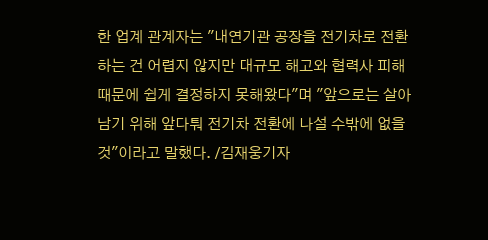한 업계 관계자는 "내연기관 공장을 전기차로 전환하는 건 어렵지 않지만 대규모 해고와 협력사 피해 때문에 쉽게 결정하지 못해왔다"며 "앞으로는 살아남기 위해 앞다퉈 전기차 전환에 나설 수밖에 없을 것"이라고 말했다. /김재웅기자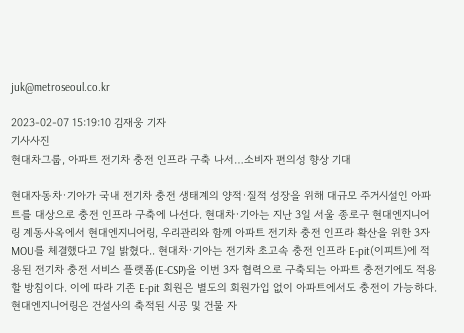juk@metroseoul.co.kr

2023-02-07 15:19:10 김재웅 기자
기사사진
현대차그룹, 아파트 전기차 충전 인프라 구축 나서…소비자 편의성 향상 기대

현대자동차·기아가 국내 전기차 충전 생태계의 양적·질적 성장을 위해 대규모 주거시설인 아파트를 대상으로 충전 인프라 구축에 나선다. 현대차·기아는 지난 3일 서울 종로구 현대엔지니어링 계동사옥에서 현대엔지니어링, 우리관리와 함께 아파트 전기차 충전 인프라 확산을 위한 3자 MOU를 체결했다고 7일 밝혔다.. 현대차·기아는 전기차 초고속 충전 인프라 E-pit(이피트)에 적용된 전기차 충전 서비스 플랫폼(E-CSP)을 이번 3자 협력으로 구축되는 아파트 충전기에도 적용할 방침이다. 이에 따라 기존 E-pit 회원은 별도의 회원가입 없이 아파트에서도 충전이 가능하다. 현대엔지니어링은 건설사의 축적된 시공 및 건물 자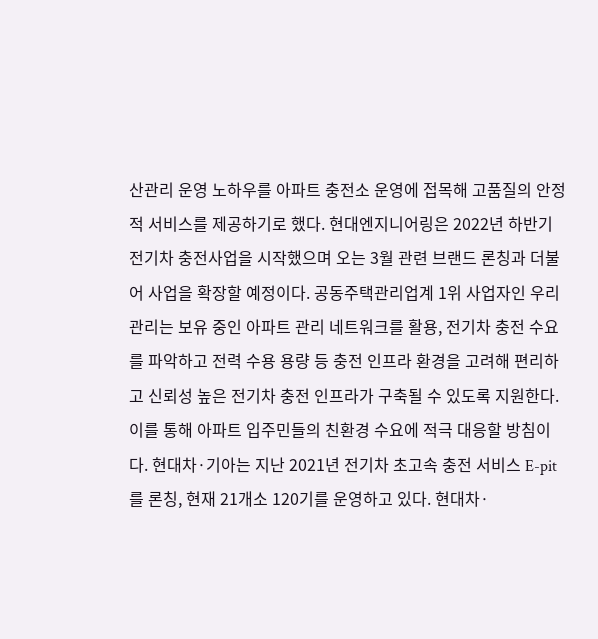산관리 운영 노하우를 아파트 충전소 운영에 접목해 고품질의 안정적 서비스를 제공하기로 했다. 현대엔지니어링은 2022년 하반기 전기차 충전사업을 시작했으며 오는 3월 관련 브랜드 론칭과 더불어 사업을 확장할 예정이다. 공동주택관리업계 1위 사업자인 우리관리는 보유 중인 아파트 관리 네트워크를 활용, 전기차 충전 수요를 파악하고 전력 수용 용량 등 충전 인프라 환경을 고려해 편리하고 신뢰성 높은 전기차 충전 인프라가 구축될 수 있도록 지원한다. 이를 통해 아파트 입주민들의 친환경 수요에 적극 대응할 방침이다. 현대차·기아는 지난 2021년 전기차 초고속 충전 서비스 E-pit를 론칭, 현재 21개소 120기를 운영하고 있다. 현대차·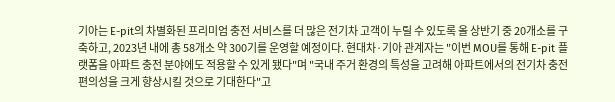기아는 E-pit의 차별화된 프리미엄 충전 서비스를 더 많은 전기차 고객이 누릴 수 있도록 올 상반기 중 20개소를 구축하고, 2023년 내에 총 58개소 약 300기를 운영할 예정이다. 현대차·기아 관계자는 "이번 MOU를 통해 E-pit 플랫폼을 아파트 충전 분야에도 적용할 수 있게 됐다"며 "국내 주거 환경의 특성을 고려해 아파트에서의 전기차 충전 편의성을 크게 향상시킬 것으로 기대한다"고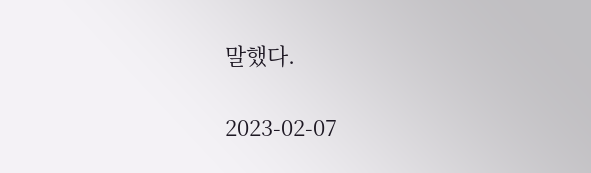말했다.

2023-02-07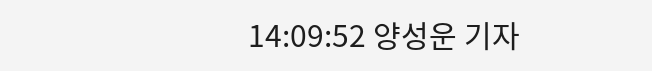14:09:52 양성운 기자